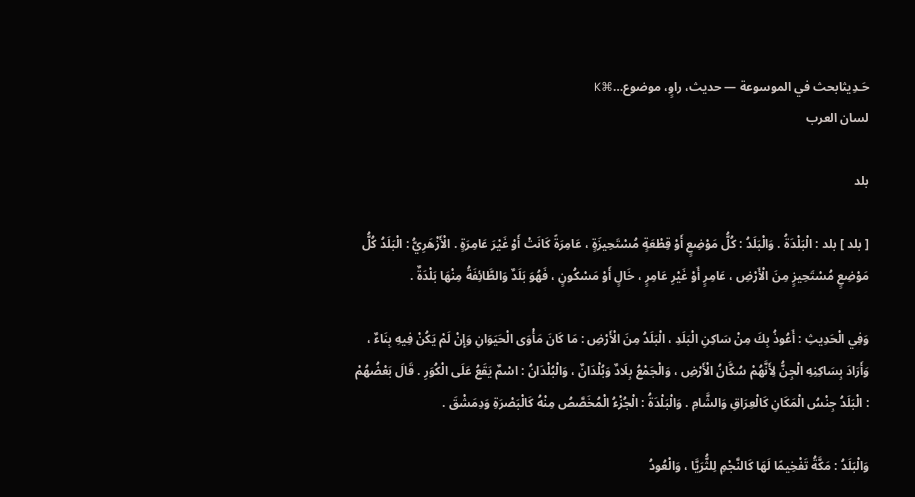حَـدِيثابحث في الموسوعة — حديث، راوٍ، موضوع…⌘K
لسان العرب

بلد

[ بلد ] بلد : الْبَلْدَةُ . وَالْبَلَدُ : كُلُّ مَوْضِعٍ أَوْ قِطْعَةٍ مُسْتَحِيزَةٍ ، عَامِرَةً كَانَتْ أَوْ غَيْرَ عَامِرَةٍ . الْأَزْهَرِيُّ : الْبَلَدُ كُلُّ مَوْضِعٍ مُسْتَحِيزٍ مِنَ الْأَرْضِ ، عَامِرٍ أَوْ غَيْرِ عَامِرٍ ، خَالٍ أَوْ مَسْكُونٍ ، فَهُوَ بَلَدٌ وَالطَّائِفَةُ مِنْهَا بَلْدَةٌ .

وَفِي الْحَدِيثِ : أَعُوذُ بِكَ مِنْ سَاكِنِ الْبَلَدِ ، الْبَلَدُ مِنَ الْأَرْضِ : مَا كَانَ مَأْوَى الْحَيَوَانِ وَإِنْ لَمْ يَكُنْ فِيهِ بِنَاءٌ ، وَأَرَادَ بِسَاكِنِهِ الْجِنُّ لِأَنَّهُمْ سُكَّانُ الْأَرْضِ ، وَالْجَمْعُ بِلَادٌ وَبُلْدَانٌ ، وَالْبُلْدَانُ : اسْمٌ يَقَعُ عَلَى الْكُوَرِ . قَالَ بَعْضُهُمْ : الْبَلَدُ جِنْسُ الْمَكَانِ كَالْعِرَاقِ وَالشَّامِ . وَالْبَلْدَةُ : الْجُزْءُ الْمُخَصَّصُ مِنْهُ كَالْبَصْرَةِ وَدِمَشْقَ .

وَالْبَلَدُ : مَكَّةُ تَفْخِيمًا لَهَا كَالنَّجْمِ لِلثُّرَيَّا ، وَالْعُودُ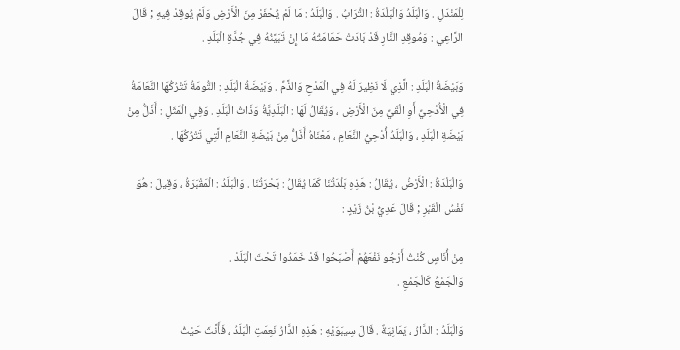لِلْمَنْدَلِ . وَالْبَلَدُ وَالْبَلْدَةُ : التُّرَابُ . وَالْبَلَدُ : مَا لَمْ يُحْفَرْ مِنَ الْأَرْضِ وَلَمْ يُوقِدْ فِيهِ ; قَالَ الرَّاعِي : وَمُوقِدِ النَّارِ قَدْ بَادَتْ حَمَامَتُهُ مَا إِنْ تَبَيَّنُهُ فِي جُدَّةِ الْبَلَدِ .

وَبَيْضَةُ الْبَلَدِ : الَّذِي لَا نَظِيرَ لَهُ فِي الْمَدْحِ وَالذَّمِّ . وَبَيْضَةُ الْبَلَدِ : التُّومَةُ تَتْرُكُهَا النَّعَامَةُ فِي الْأُدْحِيِّ أَوِ الْقَيِّ مِنَ الْأَرْضِ ، وَيُقَالُ لَهَا : الْبَلَدِيَّةُ وَذَاتُ الْبَلَدِ . وَفِي الْمَثَلِ : أَذَلُّ مِنْ بَيْضَةِ الْبَلَدِ ، وَالْبَلَدُ أُدْحِيُّ النَّعَامِ ، مَعْنَاهُ أَذَلُّ مِنْ بَيْضَةِ النَّعَامِ الَّتِي تَتْرُكُهَا .

وَالْبَلْدَةُ : الْأَرْضُ ، يُقَالُ : هَذِهِ بَلْدَتُنَا كَمَا يُقَالُ : بَحْرَتُنَا . وَالْبَلَدُ : الْمَقْبَرَةُ ، وَقِيلَ : هُوَ نَفْسُ الْقَبْرِ ; قَالَ عَدِيُّ بْنُ زَيْدٍ :

مِنْ أُنَاسٍ كُنْتُ أَرْجُو نَفْعَهُمْ أَصْبَحُوا قَدْ خَمَدُوا تَحْتَ الْبَلَدْ .
وَالْجَمْعُ كَالْجَمْعِ .

وَالْبَلَدُ : الدَّارُ ، يَمَانِيَةٌ . قَالَ سِيبَوَيْهِ : هَذِهِ الدَّارُ نَعِمَتِ الْبَلَدُ ، فَأَنَّثَ حَيْثُ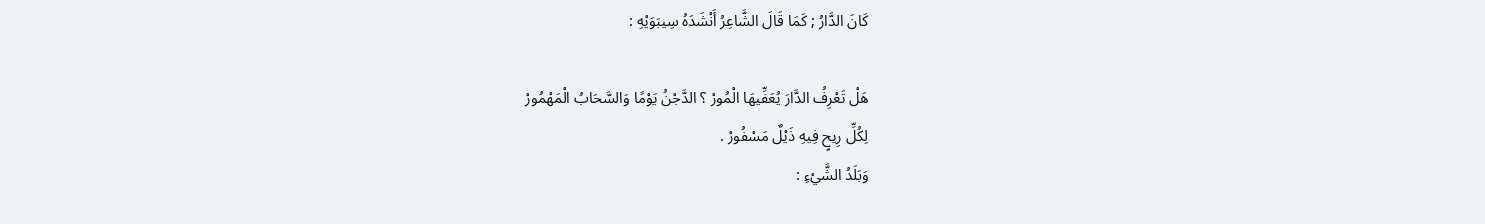كَانَ الدَّارُ ; كَمَا قَالَ الشَّاعِرُ أَنْشَدَهُ سِيبَوَيْهِ :

هَلْ تَعْرِفُ الدَّارَ يُعَفِّيهَا الْمُورْ ؟ الدَّجْنُ يَوْمًا وَالسَّحَابُ الْمَهْمُورْ
لِكُلِّ رِيحٍ فِيهِ ذَيْلٌ مَسْفُورْ .
وَبَلَدُ الشَّيْءِ :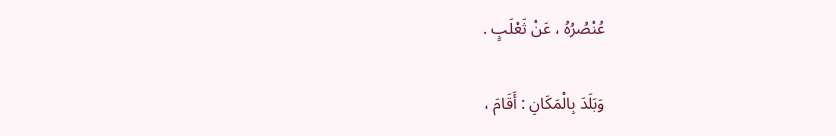عُنْصُرُهُ ، عَنْ ثَعْلَبٍ .

وَبَلَدَ بِالْمَكَانِ : أَقَامَ ،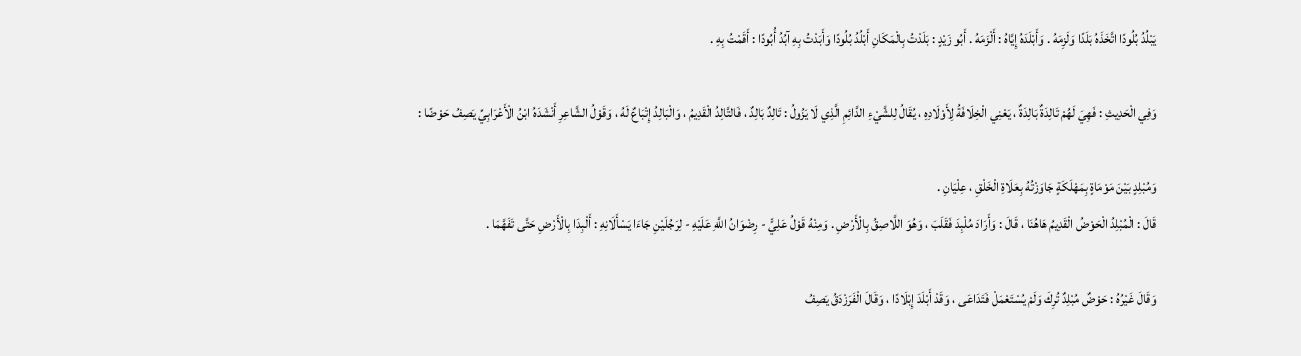يَبْلُدُ بُلُودًا اتَّخَذَهُ بَلَدًا وَلَزِمَهُ . وَأَبْلَدَهُ إِيَّاهُ : أَلْزَمَهُ . أَبُو زَيْدٍ : بَلَدْتُ بِالْمَكَانِ أَبْلُدُ بُلُودًا وَأَبَدْتُ بِهِ آبُدُ أُبُودًا : أَقَمْتُ بِهِ .

وَفِي الْحَدِيثِ : فَهِيَ لَهُمْ تَالِدَةٌ بَالِدَةٌ ، يَعْنِي الْخِلَافَةُ لِأَوْلَادِهِ ، يُقَالُ لِلشَّيْءِ الدَّائِمِ الَّذِي لَا يَزُولُ : تَالِدٌ بَالِدٌ ، فَالتَّالِدُ الْقَدِيمُ ، وَالْبَالِدُ إِتْبَاعٌ لَهُ ، وَقَوْلُ الشَّاعِرِ أَنْشَدَهُ ابْنُ الْأَعْرَابِيِّ يَصِفُ حَوْضًا :

وَمُبْلِدٍ بَيْنَ مَوْمَاةٍ بِمَهْلَكَةٍ جَاوَزْتُهُ بِعَلَاةِ الْخَلْقِ ، عِلْيَانِ .
قَالَ : الْمُبْلِدُ الْحَوْضُ الْقَدِيمُ هَاهُنَا ، قَالَ : وَأَرَادَ مُلْبِدَ فَقَلَبَ ، وَهُوَ اللَّاصِقُ بِالْأَرْضِ . وَمِنْهُ قَوْلُ عَلِيٍّ - رِضْوَانُ اللَّهِ عَلَيْهِ - لِرَجُلَيْنِ جَاءَا يَسْأَلَانِهِ : أَلْبِدَا بِالْأَرْضِ حَتَّى تَفَهَّمَا .

وَقَالَ غَيْرُهُ : حَوْضٌ مُبْلِدٌ تُرِكَ وَلَمْ يُسْتَعْمَلْ فَتَدَاعَى ، وَقَدْ أَبْلَدَ إِبْلَادًا ، وَقَالَ الْفَرَزْدَقُ يَصِفُ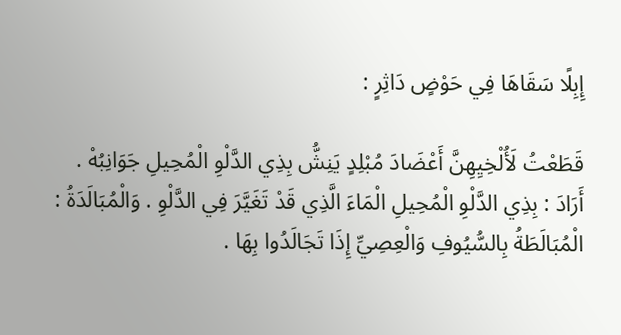إِبِلًا سَقَاهَا فِي حَوْضٍ دَاثِرٍ :

قَطَعْتُ لَأُلْخِيِهِنَّ أَعْضَادَ مُبْلِدٍ يَنِشُّ بِذِي الدَّلْوِ الْمُحِيلِ جَوَانِبُهْ .
أَرَادَ : بِذِي الدَّلْوِ الْمُحِيلِ الْمَاءَ الَّذِي قَدْ تَغَيَّرَ فِي الدَّلْوِ . وَالْمُبَالَدَةُ : الْمُبَالَطَةُ بِالسُّيُوفِ وَالْعِصِيِّ إِذَا تَجَالَدُوا بِهَا .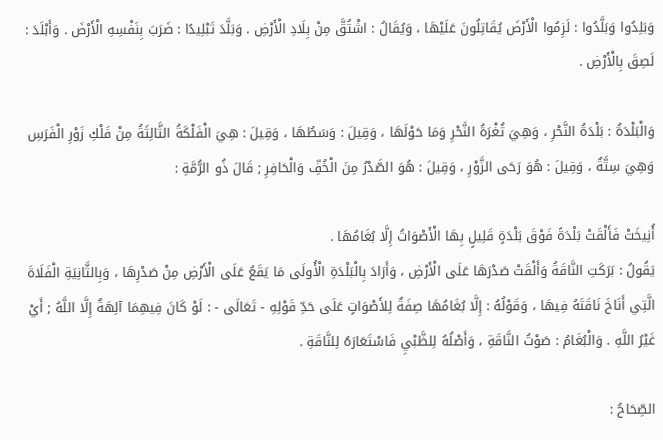وَبَلِدُوا وَبَلَّدُوا : لَزِمُوا الْأَرْضَ يُقَاتِلُونَ عَلَيْهَا ، وَيُقَالُ : اشْتُقَّ مِنْ بِلَادِ الْأَرْضِ . وَبَلَّدَ تَبْلِيدًا : ضَرَبَ بِنَفْسِهِ الْأَرْضَ . وَأَبْلَدَ : لَصِقَ بِالْأَرْضِ .

وَالْبَلْدَةُ : بَلْدَةُ النَّحْرِ ، وَهِيَ ثُغْرَةُ النَّحْرِ وَمَا حَوْلَهَا ، وَقِيلَ : وَسَطُهَا ، وَقِيلَ : هِيَ الْفَلْكَةُ الثَّالِثَةُ مِنْ فَلْكِ زَوْرِ الْفَرَسِ وَهِيَ سِتَّةٌ ، وَقِيلَ : هُوَ رَحَى الزَّوْرِ ، وَقِيلَ : هُوَ الصَّدْرُ مِنَ الْخُفِّ وَالْحَافِرِ ; قَالَ ذُو الرُّمَّةِ :

أُنِيخَتْ فَأَلْقَتْ بَلْدَةً فَوْقَ بَلْدَةٍ قَلِيلٍ بِهَا الْأَصْوَاتُ إِلَّا بُغَامُهَا .
يَقُولُ : بَرَكَتِ النَّاقَةُ وَأَلْقَتْ صَدْرَهَا عَلَى الْأَرْضِ ، وَأَرَادَ بِالْبَلْدَةِ الْأُولَى مَا يَقَعُ عَلَى الْأَرْضِ مِنْ صَدْرِهَا ، وَبِالثَّانِيَةِ الْفَلَاةَ الَّتِي أَنَاخَ نَاقَتَهُ فِيهَا ، وَقَوْلُهُ : إِلَّا بُغَامُهَا صِفَةٌ لِلأَصْوَاتٍ عَلَى حَدِّ قَوْلِهِ - تَعَالَى - : لَوْ كَانَ فِيهِمَا آلِهَةٌ إِلَّا اللَّهُ ; أَيْ غَيْرُ اللَّهِ . وَالْبُغَامُ : صَوْتُ النَّاقَةِ ، وَأَصْلُهُ لِلظَّبْيِ فَاسْتَعَارَهُ لِلنَّاقَةِ .

الصِّحَاحُ :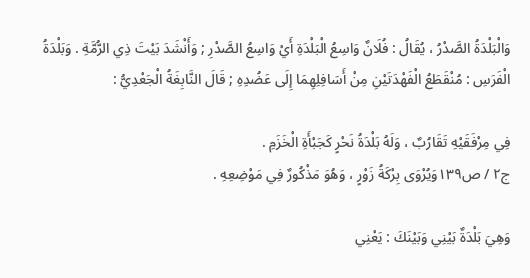وَالْبَلْدَةُ الصَّدْرُ ، يُقَالُ : فُلَانٌ وَاسِعُ الْبَلْدَةِ أَيْ وَاسِعُ الصَّدْرِ ; وَأَنْشَدَ بَيْتَ ذِي الرُّمَّةِ . وَبَلْدَةُ الْفَرَسِ : مُنْقَطَعُ الْفَهْدَتَيْنِ مِنْ أَسَافِلِهِمَا إِلَى عَضُدِهِ ; قَالَ النَّابِغَةُ الْجَعْدِيُّ :

فِي مِرْفَقَيْهِ تَقَارُبٌ ، وَلَهُ بَلْدَةُ نَحْرٍ كَجَبْأَةِ الْخَزَمِ .
ج٢ / ص١٣٩وَيُرْوَى بِرْكَةُ زَوْرٍ ، وَهُوَ مَذْكُورٌ فِي مَوْضِعِهِ .

وَهِيَ بَلْدَةٌ بَيْنِي وَبَيْنَكَ : يَعْنِي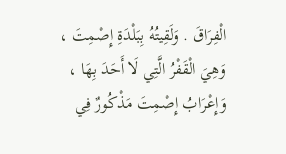الْفِرَاقَ . وَلَقِيتُهُ بِبَلْدَةِ إِصْمِتَ ، وَهِيَ الْقَفْرُ الَّتِي لَا أَحَدَ بِهَا ، وَإِعْرَابُ إِصْمِتَ مَذْكُورٌ فِي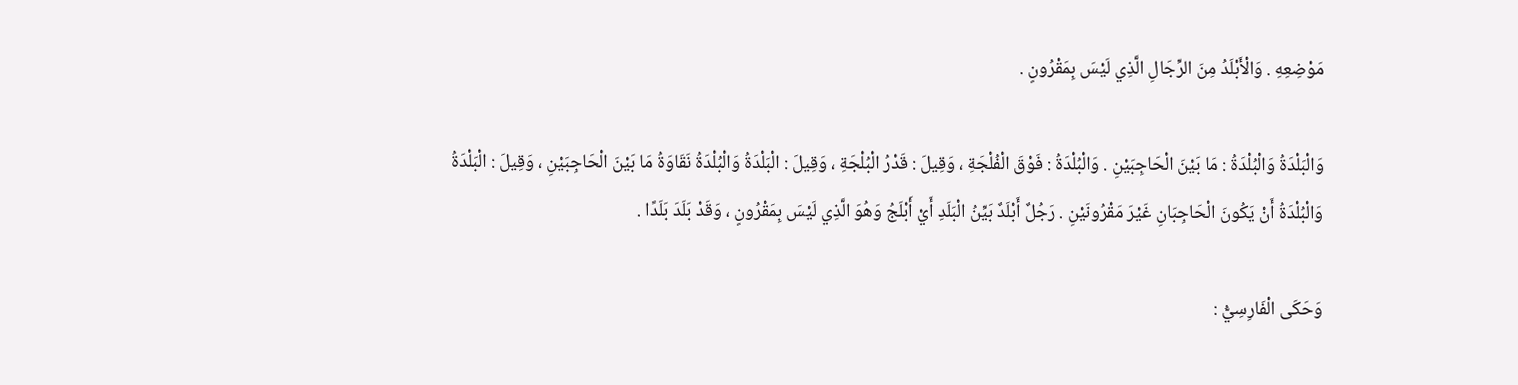مَوْضِعِهِ . وَالْأَبْلَدُ مِنَ الرِّجَالِ الَّذِي لَيْسَ بِمَقْرُونٍ .

وَالْبَلْدَةُ وَالْبُلْدَةُ : مَا بَيْنَ الْحَاجِبَيْنِ . وَالْبُلْدَةُ : فَوْقَ الْفُلْجَةِ ، وَقِيلَ : قَدْرُ الْبُلْجَةِ ، وَقِيلَ : الْبَلْدَةُ وَالْبُلْدَةُ نَقَاوَةُ مَا بَيْنَ الْحَاجِبَيْنِ ، وَقِيلَ : الْبَلْدَةُ وَالْبُلْدَةُ أَنْ يَكُونَ الْحَاجِبَانِ غَيْرَ مَقْرُونَيْنِ . رَجُلٌ أَبْلَدٌ بَيِّنُ الْبَلَدِ أَيْ أَبْلَجُ وَهُوَ الَّذِي لَيْسَ بِمَقْرُونٍ ، وَقَدْ بَلَدَ بَلَدًا .

وَحَكَى الْفَارِسِيُّ :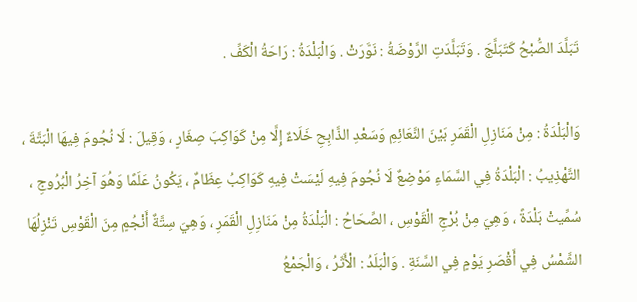تَبَلَّدَ الصُّبْحُ كَتَبَلَّجَ . وَتَبَلَّدَتِ الرَّوْضَةُ : نَوَّرَتْ . وَالْبَلْدَةُ : رَاحَةُ الْكَفِّ .

وَالْبَلْدَةُ : مِنْ مَنَازِلِ الْقَمَرِ بَيْنَ النَّعَائِمِ وَسَعْدِ الذَّابِحِ خَلَاءٌ إِلَّا مِنْ كَوَاكِبَ صِغَارٍ ، وَقِيلَ : لَا نُجُومَ فِيهَا الْبَتَّةَ ، التَّهْذِيبُ : الْبَلْدَةُ فِي السَّمَاءِ مَوْضِعٌ لَا نُجُومَ فِيهِ لَيْسَتْ فِيهِ كَوَاكِبُ عِظَامٌ ، يَكُونُ عَلَمًا وَهُوَ آخِرُ الْبُرُوجِ ، سُمِّيتْ بَلْدَةً ، وَهِيَ مِنْ بُرْجِ الْقَوْسِ ، الصِّحَاحُ : الْبَلْدَةُ مِنْ مَنَازِلِ الْقَمَرِ ، وَهِيَ سِتَّةٌ أَنْجُمٍ مِنَ الْقَوْسِ تَنْزِلُهَا الشَّمْسُ فِي أَقْصَرِ يَوْمٍ فِي السَّنَةِ . وَالْبَلَدُ : الْأَثَرُ ، وَالْجَمْعُ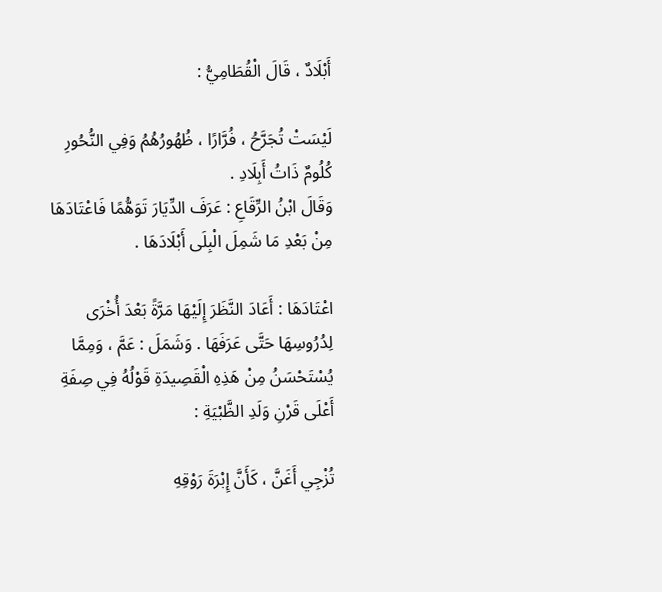أَبْلَادٌ ، قَالَ الْقُطَامِيُّ :

لَيْسَتْ تُجَرَّحُ ، فُرَّارًا ، ظُهُورُهُمُ وَفِي النُّحُورِ كُلُومٌ ذَاتُ أَبِلَادِ .
وَقَالَ ابْنُ الرِّقَاعِ : عَرَفَ الدِّيَارَ تَوَهُّمًا فَاعْتَادَهَا مِنْ بَعْدِ مَا شَمِلَ الْبِلَى أَبْلَادَهَا .

اعْتَادَهَا : أَعَادَ النَّظَرَ إِلَيْهَا مَرَّةً بَعْدَ أُخْرَى لِدُرُوسِهَا حَتَّى عَرَفَهَا . وَشَمَلَ : عَمَّ ، وَمِمَّا يُسْتَحْسَنُ مِنْ هَذِهِ الْقَصِيدَةِ قَوْلُهُ فِي صِفَةِ أَعْلَى قَرْنِ وَلَدِ الظَّبْيَةِ :

تُزْجِي أَغَنَّ ، كَأَنَّ إِبْرَةَ رَوْقِهِ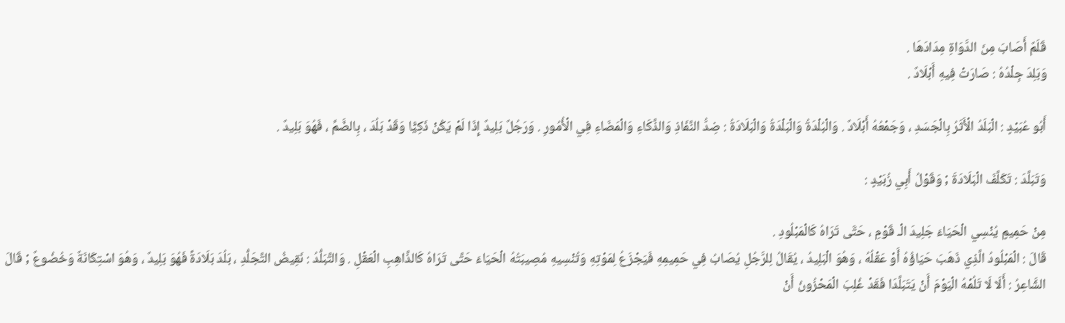قَلَمٌ أَصَابَ مِنَ الدَّوَاةِ مِدَادَهَا .
وَبَلِدَ جِلْدُهُ : صَارَتْ فِيهِ أَبْلَادٌ .

أَبُو عُبَيْدٍ : الْبَلَدُ الْأَثَرُ بِالْجَسَدِ ، وَجَمْعُهُ أَبْلَادٌ . وَالْبُلْدَةُ وَالْبَلْدَةُ وَالْبَلَادَةُ : ضِدُّ النَّفَاذِ وَالذَّكَاءِ وَالْمَضَاءِ فِي الْأُمُورِ . وَرَجُلٌ بَلِيدٌ إِذَا لَمْ يَكُنْ ذَكِيًّا وَقَدْ بَلُدَ ، بِالضَّمِّ ، فَهُوَ بَلِيدٌ .

وَتَبَلَّدَ : تَكَلَّفَ الْبَلَادَةَ ; وَقَوْلُ أَبِي زُبَيْدٍ :

مِنْ حَمِيمٍ يُنْسِي الْحَيَاءَ جَلِيدَ الْـ قَوْمِ ، حَتَّى تَرَاهُ كَالْمَبْلُودِ .
قَالَ : الْمَبْلُودُ الَّذِي ذَهَبَ حَيَاؤُهُ أَوْ عَقْلُهُ ، وَهُوَ الْبَلِيدُ ، يُقَالُ لِلرَّجُلِ يُصَابُ فِي حَمِيمِهِ فَيَجْزَعُ لِمَوْتِهِ وَتُنْسِيهِ مُصِيبَتُهُ الْحَيَاءَ حَتَّى تَرَاهُ كَالذَّاهِبِ الْعَقْلِ . وَالتَّبَلُّدُ : نَقِيضُ التَّجَلُّدِ ، بَلُدَ بَلَادَةً فَهُوَ بَلِيدٌ ، وَهُوَ اسْتِكَانَةٌ وَخُضُوعٌ ; قَالَ الشَّاعِرُ : أَلَا لَا تَلُمْهُ الْيَوْمَ أَنْ يَتَبَلَّدَا فَقَدْ غُلِبَ الْمَحْزُونُ أَنْ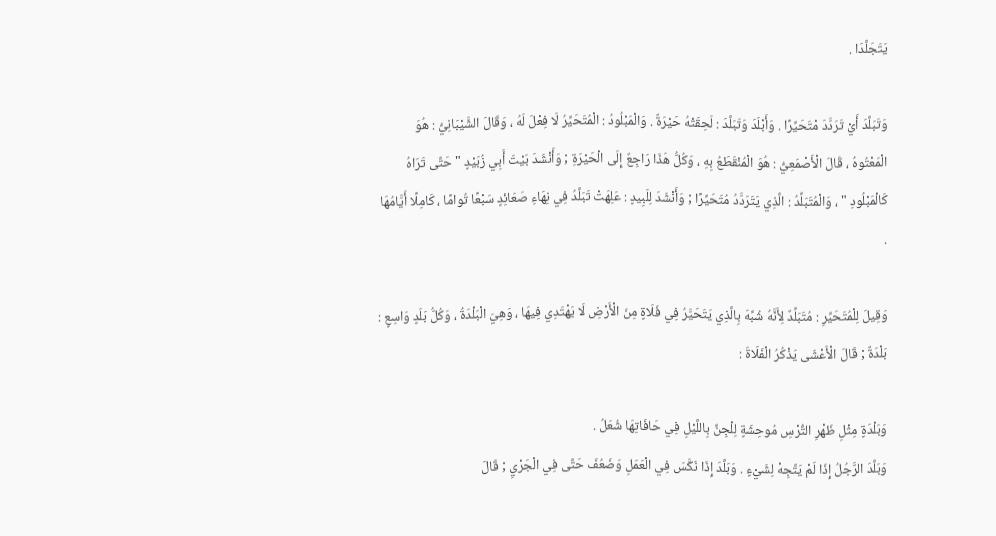يَتَجَلَّدَا .

وَتَبَلَّدَ أَيْ تَرَدَّدَ مْتَحَيِّرًا . وَأَبْلَدَ وَتَبَلَّدَ : لَحِقَتْهُ حَيْرَةٌ . وَالْمَبْلُودُ : الْمُتَحَيِّرُ لَا فِعْلَ لَهُ ، وَقَالَ الشَّيْبَانِيُّ : هُوَ الْمَعْتُوهُ ، قَالَ الْأَصْمَعِيُّ : هُوَ الْمُنْقَطَعُ بِهِ ، وَكُلُّ هَذَا رَاجِعٌ إِلَى الْحَيْرَةِ ; وَأَنْشَدَ بَيْتَ أَبِي زُبَيْدٍ " حَتَّى تَرَاهُ كَالْمَبْلُودِ " ، وَالْمُتَبَلِّدُ : الَّذِي يَتَرَدَّدُ مُتَحَيِّرًا ; وَأَنْشَدَ لِلَبِيدٍ : عَلِهَتْ تَبَلَّدُ فِي نِهَاءِ صَعَائِدٍ سَبْعًا تُوامًا ، كَامِلًا أَيَّامُهَا .

وَقِيلَ لِلْمُتَحَيِّرِ : مُتَبَلِّدٌ لِأَنَّهُ شُبِّهَ بِالَّذِي يَتَحَيَّرُ فِي فَلَاةٍ مِنَ الْأَرْضِ لَا يَهْتَدِي فِيهَا ، وَهِيَ الْبَلْدَةُ ، وَكُلُّ بَلَدٍ وَاسِعٍ : بَلْدَةٌ ; قَالَ الْأَعْشَى يَذْكُرُ الْفَلَاةَ :

وَبَلْدَةٍ مِثْلِ ظَهْرِ التُّرْسِ مُوحِشَةٍ لِلْجِنِّ بِاللَّيْلِ فِي حَافَاتِهَا شُعَلُ .
وَبَلَّدَ الرَّجُلُ إِذَا لَمْ يَتَّجِهْ لِشَيْءٍ . وَبَلَّدَ إِذَا نَكَّسَ فِي الْعَمَلِ وَضَعُفَ حَتَّى فِي الْجَرْيِ ; قَالَ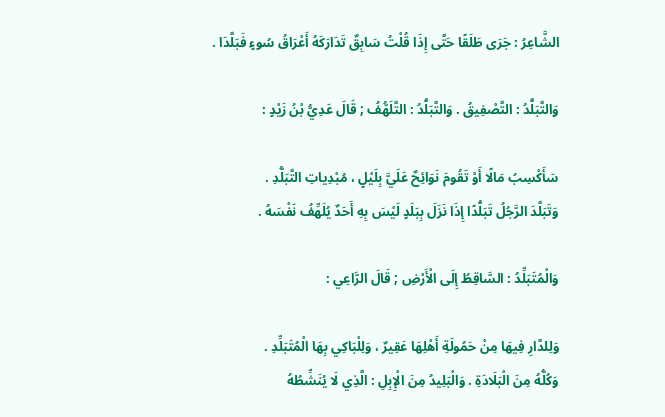الشَّاعِرُ : جَرَى طَلَقًا حَتَّى إِذَا قُلْتُ سَابِقٌ تَدَارَكَهُ أَعْرَاقُ سُوءٍ فَبَلَّدَا .

وَالتَّبَلُّدُ : التَّصْفِيقُ . وَالتَّبَلُّدُ : التَّلَهُّفُ ; قَالَ عَدِيُّ بْنُ زَيْدٍ :

سَأَكْسِبُ مَالًا أَوْ تَقُومَ نَوَائِحٌ عَلَيَّ بِلَيْلٍ ، مُبْدِياتِ التَّبَلُّدِ .
وَتَبَلَّدَ الرَّجُلُ تَبَلُّدًا إِذَا نَزَلَ بِبَلَدٍ لَيْسَ بِهِ أَحَدٌ يُلَهِّفُ نَفْسَهُ .

وَالْمُتَبَلِّدُ : السَّاقِطُ إِلَى الْأَرْضِ ; قَالَ الرَّاعِي :

وَلِلدَّارِ فِيهَا مِنْ حَمُولَةِ أَهْلِهَا عَقِيرٌ ، وَلِلْبَاكِي بِهَا الْمُتَبَلِّدِ .
وَكُلُّهُ مِنَ الْبَلَادَةِ . وَالْبَلِيدُ مِنَ الْإِبِلِ : الَّذِي لَا يُنَشِّطُهُ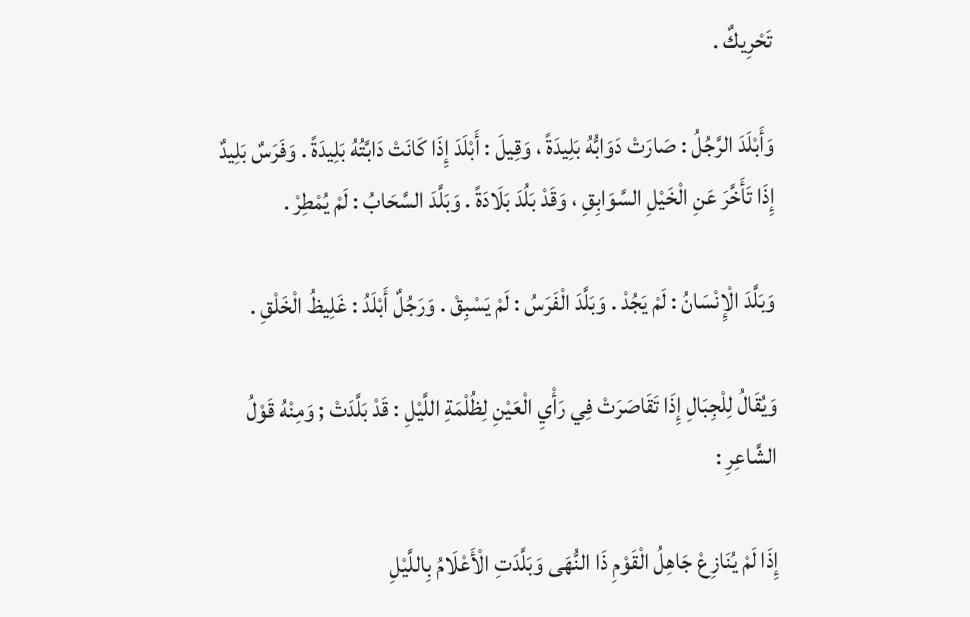تَحْرِيكٌ .

وَأَبْلَدَ الرَّجُلُ : صَارَتْ دَوَابُّهُ بَلِيدَةً ، وَقِيلَ : أَبْلَدَ إِذَا كَانَتْ دَابَّتُهُ بَلِيدَةً . وَفَرَسٌ بَلِيدٌ إِذَا تَأَخَّرَ عَنِ الْخَيْلِ السَّوَابِقِ ، وَقَدْ بَلُدَ بَلَادَةً . وَبَلَّدَ السَّحَابُ : لَمْ يُمْطِرْ .

وَبَلَّدَ الْإِنْسَانُ : لَمْ يَجُدْ . وَبَلَّدَ الْفَرَسُ : لَمْ يَسْبِقْ . وَرَجُلٌ أَبْلَدُ : غَلِيظُ الْخَلْقِ .

وَيُقَالُ لِلْجِبَالِ إِذَا تَقَاصَرَتْ فِي رَأْيِ الْعَيْنِ لِظُلْمَةِ اللَّيْلِ : قَدْ بَلَّدَتْ ; وَمِنْهُ قَوْلُ الشَّاعِرِ :

إِذَا لَمْ يُنَازِعْ جَاهِلُ الْقَوْمِ ذَا النُّهَى وَبَلَّدَتِ الْأَعْلَامُ بِاللَّيْلِ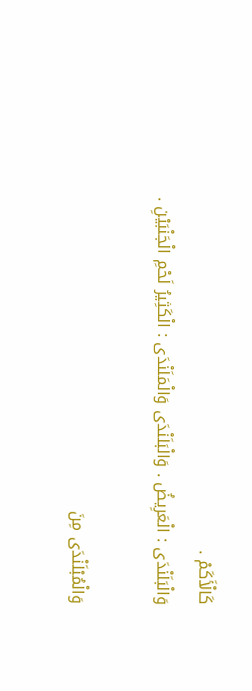كَالْأَكَمْ .
وَالْبَلَنْدَى : الْعَرِيضُ . وَالْبَلَنْدَى وَالْمَلَنْدَى : الْكَثِيرُ لَحْمِ الْجَنْبَيْنِ .

وَالْمُبْلَنْدَى مِنَ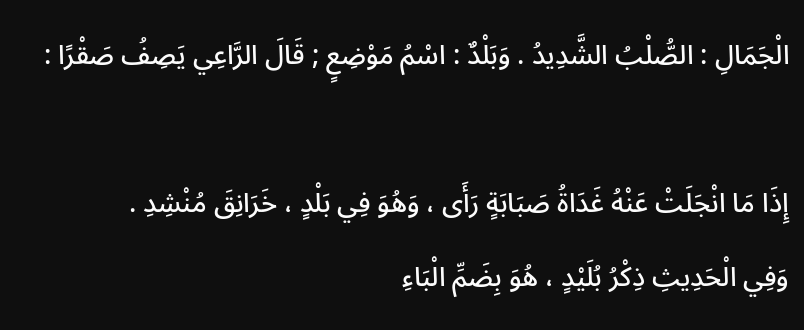الْجَمَالِ : الصُّلْبُ الشَّدِيدُ . وَبَلْدٌ : اسْمُ مَوْضِعٍ ; قَالَ الرَّاعِي يَصِفُ صَقْرًا :

إِذَا مَا انْجَلَتْ عَنْهُ غَدَاةُ صَبَابَةٍ رَأَى ، وَهُوَ فِي بَلْدٍ ، خَرَانِقَ مُنْشِدِ .
وَفِي الْحَدِيثِ ذِكْرُ بُلَيْدٍ ، هُوَ بِضَمِّ الْبَاءِ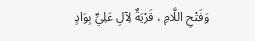وَفَتْحِ اللَّامِ ، قَرْيَةٌ لِآلِ عَلِيٍّ بِوَادٍ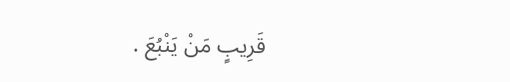قَرِيبٍ مَنْ يَنْبُعَ .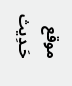موقع حَـدِيث